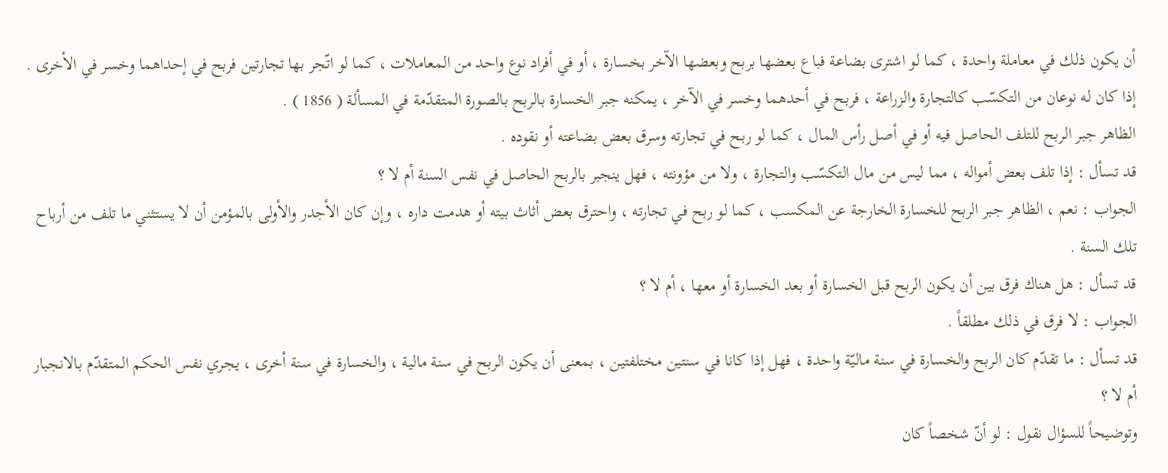أن يكون ذلك في معاملة واحدة ، كما لو اشترى بضاعة فباع بعضها بربح وبعضها الآخر بخسارة ، أو في أفراد نوع واحد من المعاملات ، كما لو اتّجر بها تجارتين فربح في إحداهما وخسر في الأخرى .
إذا كان له نوعان من التكسّب كالتجارة والزراعة ، فربح في أحدهما وخسر في الآخر ، يمكنه جبر الخسارة بالربح بالصورة المتقدّمة في المسألة ( 1856 ) .
الظاهر جبر الربح للتلف الحاصل فيه أو في أصل رأس المال ، كما لو ربح في تجارته وسرق بعض بضاعته أو نقوده .
قد تسأل : إذا تلف بعض أمواله ، مما ليس من مال التكسّب والتجارة ، ولا من مؤونته ، فهل ينجبر بالربح الحاصل في نفس السنة أم لا ؟
الجواب : نعم ، الظاهر جبر الربح للخسارة الخارجة عن المكسب ، كما لو ربح في تجارته ، واحترق بعض أثاث بيته أو هدمت داره ، وإن كان الأجدر والأولى بالمؤمن أن لا يستثني ما تلف من أرباح تلك السنة .
قد تسأل : هل هناك فرق بين أن يكون الربح قبل الخسارة أو بعد الخسارة أو معها ، أم لا ؟
الجواب : لا فرق في ذلك مطلقاً .
قد تسأل : ما تقدّم كان الربح والخسارة في سنة ماليّة واحدة ، فهل إذا كانا في سنتين مختلفتين ، بمعنى أن يكون الربح في سنة مالية ، والخسارة في سنة أخرى ، يجري نفس الحكم المتقدّم بالانجبار أم لا ؟
وتوضيحاً للسؤال نقول : لو أنّ شخصاً كان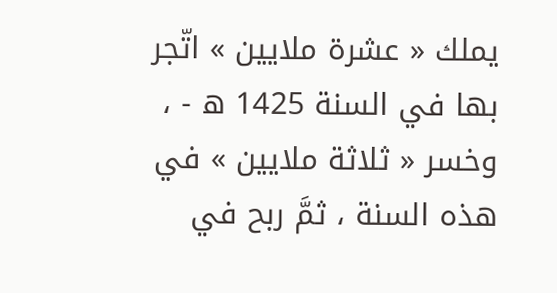يملك « عشرة ملايين » اتّجر بها في السنة 1425 ه - ، وخسر « ثلاثة ملايين » في هذه السنة ، ثمَّ ربح في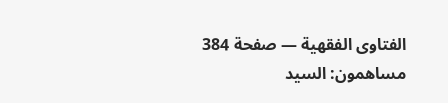الفتاوى الفقهية — صفحة 384
مساهمون: السيد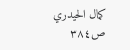كمال الحيدري
ص٣٨٤